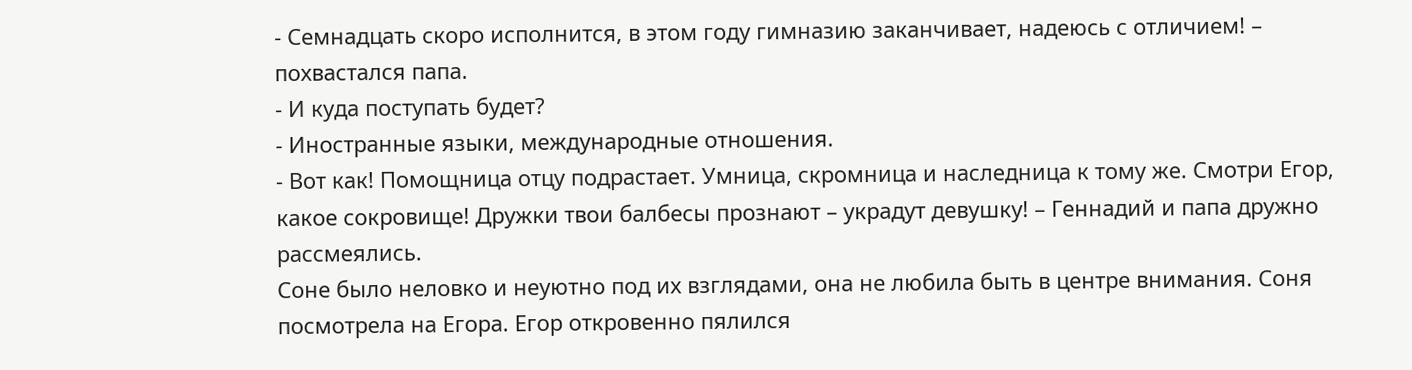- Семнадцать скоро исполнится, в этом году гимназию заканчивает, надеюсь с отличием! – похвастался папа.
- И куда поступать будет?
- Иностранные языки, международные отношения.
- Вот как! Помощница отцу подрастает. Умница, скромница и наследница к тому же. Смотри Егор, какое сокровище! Дружки твои балбесы прознают – украдут девушку! – Геннадий и папа дружно рассмеялись.
Соне было неловко и неуютно под их взглядами, она не любила быть в центре внимания. Соня посмотрела на Егора. Егор откровенно пялился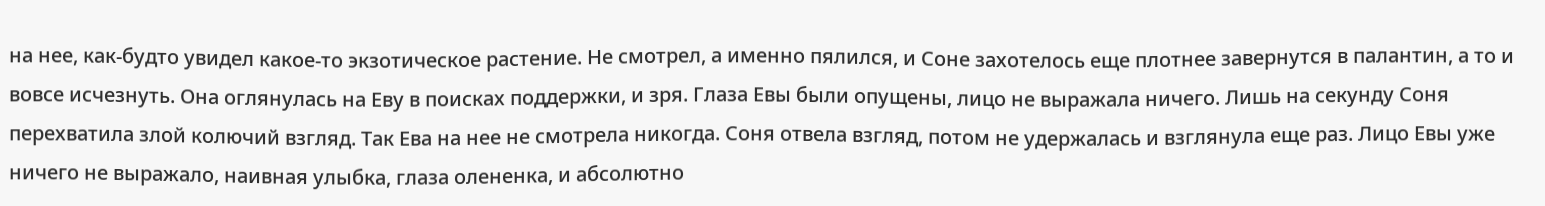на нее, как-будто увидел какое-то экзотическое растение. Не смотрел, а именно пялился, и Соне захотелось еще плотнее завернутся в палантин, а то и вовсе исчезнуть. Она оглянулась на Еву в поисках поддержки, и зря. Глаза Евы были опущены, лицо не выражала ничего. Лишь на секунду Соня перехватила злой колючий взгляд. Так Ева на нее не смотрела никогда. Соня отвела взгляд, потом не удержалась и взглянула еще раз. Лицо Евы уже ничего не выражало, наивная улыбка, глаза олененка, и абсолютно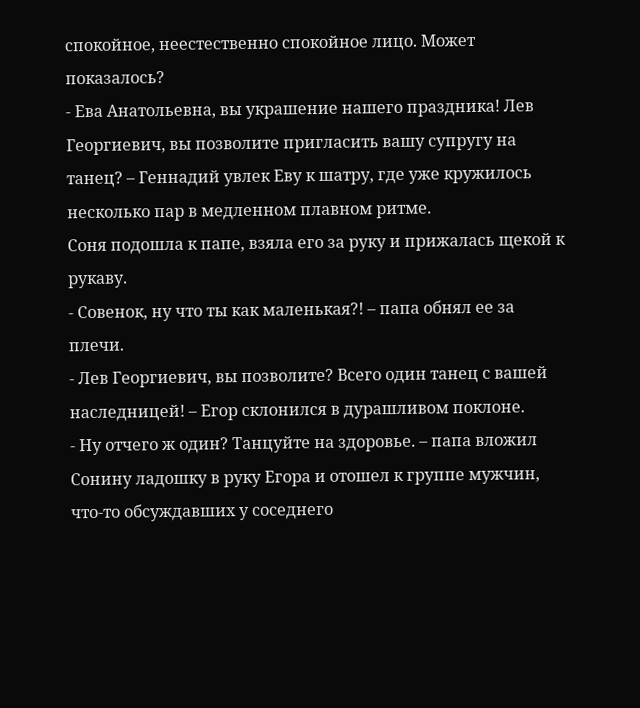спокойное, неестественно спокойное лицо. Может показалось?
- Ева Анатольевна, вы украшение нашего праздника! Лев Георгиевич, вы позволите пригласить вашу супругу на танец? – Геннадий увлек Еву к шатру, где уже кружилось несколько пар в медленном плавном ритме.
Соня подошла к папе, взяла его за руку и прижалась щекой к рукаву.
- Совенок, ну что ты как маленькая?! – папа обнял ее за плечи.
- Лев Георгиевич, вы позволите? Всего один танец с вашей наследницей! – Егор склонился в дурашливом поклоне.
- Ну отчего ж один? Танцуйте на здоровье. – папа вложил Сонину ладошку в руку Егора и отошел к группе мужчин, что-то обсуждавших у соседнего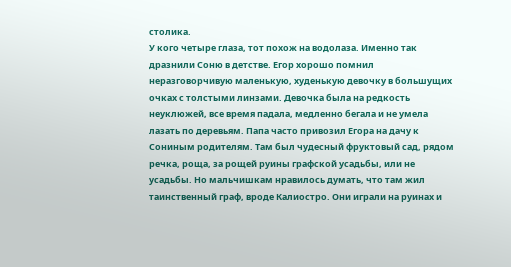столика.
У кого четыре глаза, тот похож на водолаза. Именно так дразнили Соню в детстве. Егор хорошо помнил неразговорчивую маленькую, худенькую девочку в большущих очках с толстыми линзами. Девочка была на редкость неуклюжей, все время падала, медленно бегала и не умела лазать по деревьям. Папа часто привозил Егора на дачу к Сониным родителям. Там был чудесный фруктовый сад, рядом речка, роща, за рощей руины графской усадьбы, или не усадьбы. Но мальчишкам нравилось думать, что там жил таинственный граф, вроде Калиостро. Они играли на руинах и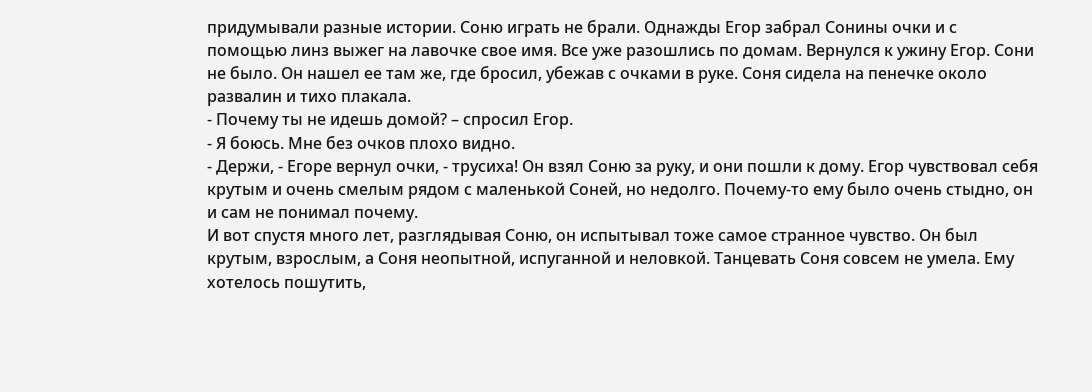придумывали разные истории. Соню играть не брали. Однажды Егор забрал Сонины очки и с помощью линз выжег на лавочке свое имя. Все уже разошлись по домам. Вернулся к ужину Егор. Сони не было. Он нашел ее там же, где бросил, убежав с очками в руке. Соня сидела на пенечке около развалин и тихо плакала.
- Почему ты не идешь домой? – спросил Егор.
- Я боюсь. Мне без очков плохо видно.
- Держи, - Егоре вернул очки, - трусиха! Он взял Соню за руку, и они пошли к дому. Егор чувствовал себя крутым и очень смелым рядом с маленькой Соней, но недолго. Почему-то ему было очень стыдно, он и сам не понимал почему.
И вот спустя много лет, разглядывая Соню, он испытывал тоже самое странное чувство. Он был крутым, взрослым, а Соня неопытной, испуганной и неловкой. Танцевать Соня совсем не умела. Ему хотелось пошутить,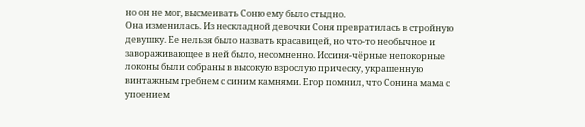но он не мог, высмеивать Соню ему было стыдно.
Она изменилась. Из нескладной девочки Соня превратилась в стройную девушку. Ее нельзя было назвать красавицей, но что-то необычное и завораживающее в ней было, несомненно. Иссиня-чёрные непокорные локоны были собраны в высокую взрослую прическу, украшенную винтажным гребнем с синим камнями. Егор помнил, что Сонина мама с упоением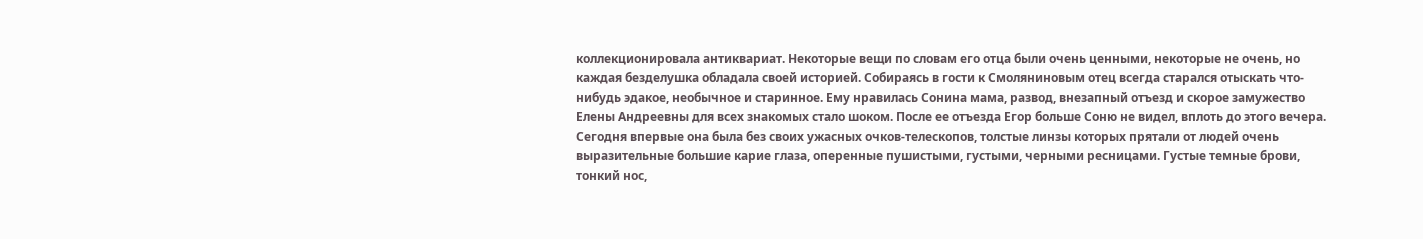коллекционировала антиквариат. Некоторые вещи по словам его отца были очень ценными, некоторые не очень, но каждая безделушка обладала своей историей. Собираясь в гости к Смоляниновым отец всегда старался отыскать что-нибудь эдакое, необычное и старинное. Ему нравилась Сонина мама, развод, внезапный отъезд и скорое замужество Елены Андреевны для всех знакомых стало шоком. После ее отъезда Егор больше Соню не видел, вплоть до этого вечера. Сегодня впервые она была без своих ужасных очков-телескопов, толстые линзы которых прятали от людей очень выразительные большие карие глаза, оперенные пушистыми, густыми, черными ресницами. Густые темные брови, тонкий нос,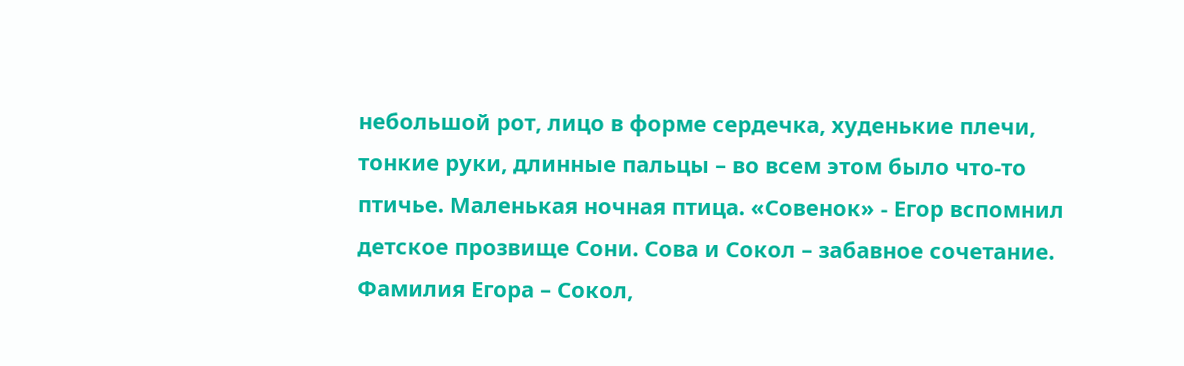небольшой рот, лицо в форме сердечка, худенькие плечи, тонкие руки, длинные пальцы – во всем этом было что-то птичье. Маленькая ночная птица. «Совенок» - Егор вспомнил детское прозвище Сони. Сова и Сокол – забавное сочетание. Фамилия Егора – Сокол,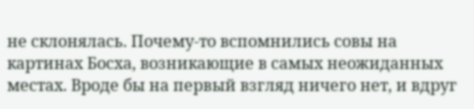не склонялась. Почему-то вспомнились совы на картинах Босха, возникающие в самых неожиданных местах. Вроде бы на первый взгляд ничего нет, и вдруг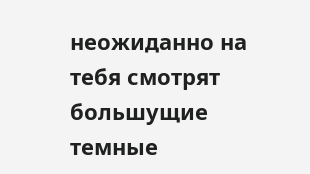неожиданно на тебя смотрят большущие темные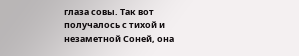глаза совы. Так вот получалось с тихой и незаметной Соней, она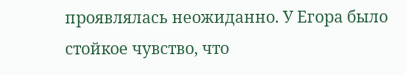проявлялась неожиданно. У Егора было стойкое чувство, что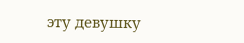эту девушку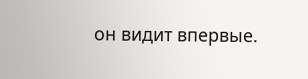он видит впервые.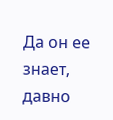Да он ее знает, давно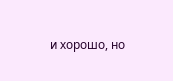и хорошо, но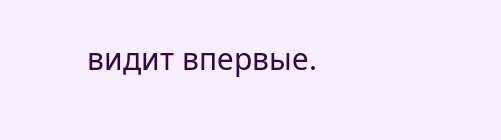видит впервые.